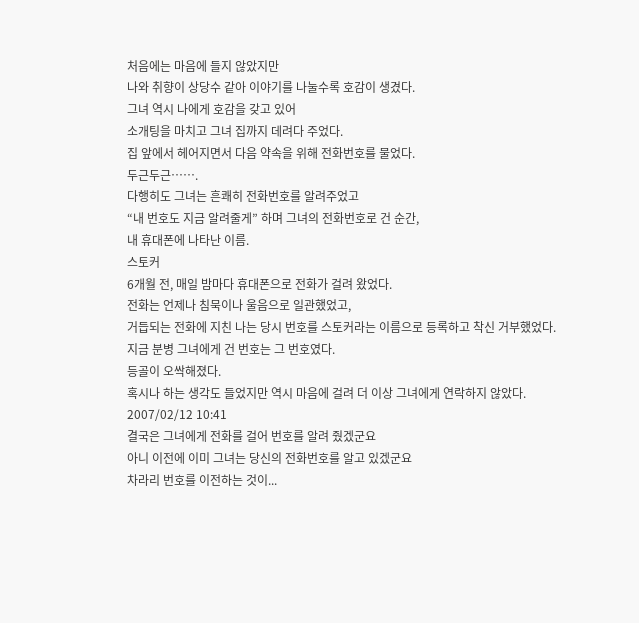처음에는 마음에 들지 않았지만
나와 취향이 상당수 같아 이야기를 나눌수록 호감이 생겼다.
그녀 역시 나에게 호감을 갖고 있어
소개팅을 마치고 그녀 집까지 데려다 주었다.
집 앞에서 헤어지면서 다음 약속을 위해 전화번호를 물었다.
두근두근…….
다행히도 그녀는 흔쾌히 전화번호를 알려주었고
“내 번호도 지금 알려줄게” 하며 그녀의 전화번호로 건 순간,
내 휴대폰에 나타난 이름.
스토커
6개월 전, 매일 밤마다 휴대폰으로 전화가 걸려 왔었다.
전화는 언제나 침묵이나 울음으로 일관했었고,
거듭되는 전화에 지친 나는 당시 번호를 스토커라는 이름으로 등록하고 착신 거부했었다.
지금 분병 그녀에게 건 번호는 그 번호였다.
등골이 오싹해졌다.
혹시나 하는 생각도 들었지만 역시 마음에 걸려 더 이상 그녀에게 연락하지 않았다.
2007/02/12 10:41
결국은 그녀에게 전화를 걸어 번호를 알려 줬겠군요
아니 이전에 이미 그녀는 당신의 전화번호를 알고 있겠군요
차라리 번호를 이전하는 것이...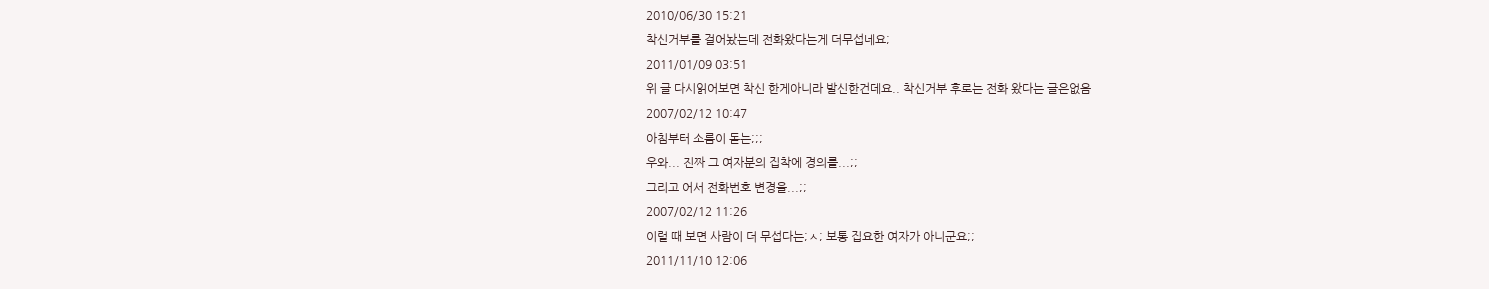2010/06/30 15:21
착신거부를 걸어놨는데 전화왔다는게 더무섭네요;
2011/01/09 03:51
위 글 다시읽어보면 착신 한게아니라 발신한건데요.. 착신거부 후로는 전화 왔다는 글은없음
2007/02/12 10:47
아침부터 소름이 돋는;;;
우와... 진짜 그 여자분의 집착에 경의를...;;
그리고 어서 전화번호 변경을...;;
2007/02/12 11:26
이럴 때 보면 사람이 더 무섭다는;ㅅ; 보통 집요한 여자가 아니군요;;
2011/11/10 12:06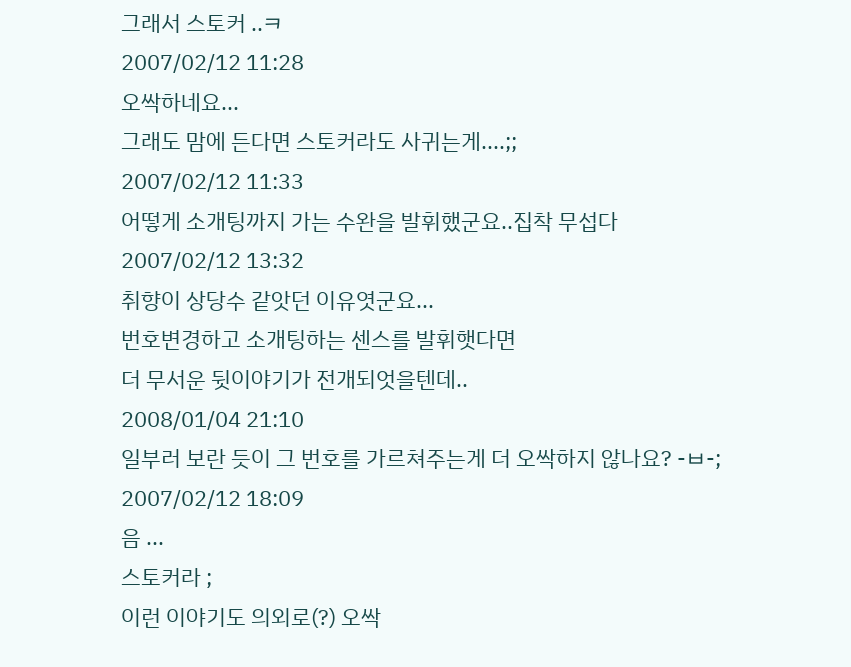그래서 스토커 ..ㅋ
2007/02/12 11:28
오싹하네요...
그래도 맘에 든다면 스토커라도 사귀는게....;;
2007/02/12 11:33
어떻게 소개팅까지 가는 수완을 발휘했군요..집착 무섭다
2007/02/12 13:32
취향이 상당수 같앗던 이유엿군요...
번호변경하고 소개팅하는 센스를 발휘햇다면
더 무서운 뒷이야기가 전개되엇을텐데..
2008/01/04 21:10
일부러 보란 듯이 그 번호를 가르쳐주는게 더 오싹하지 않나요? -ㅂ-;
2007/02/12 18:09
음 ...
스토커라 ;
이런 이야기도 의외로(?) 오싹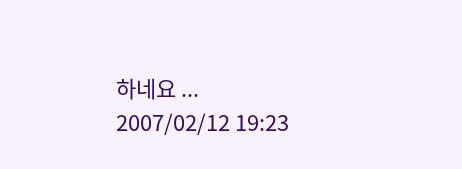하네요 ...
2007/02/12 19:23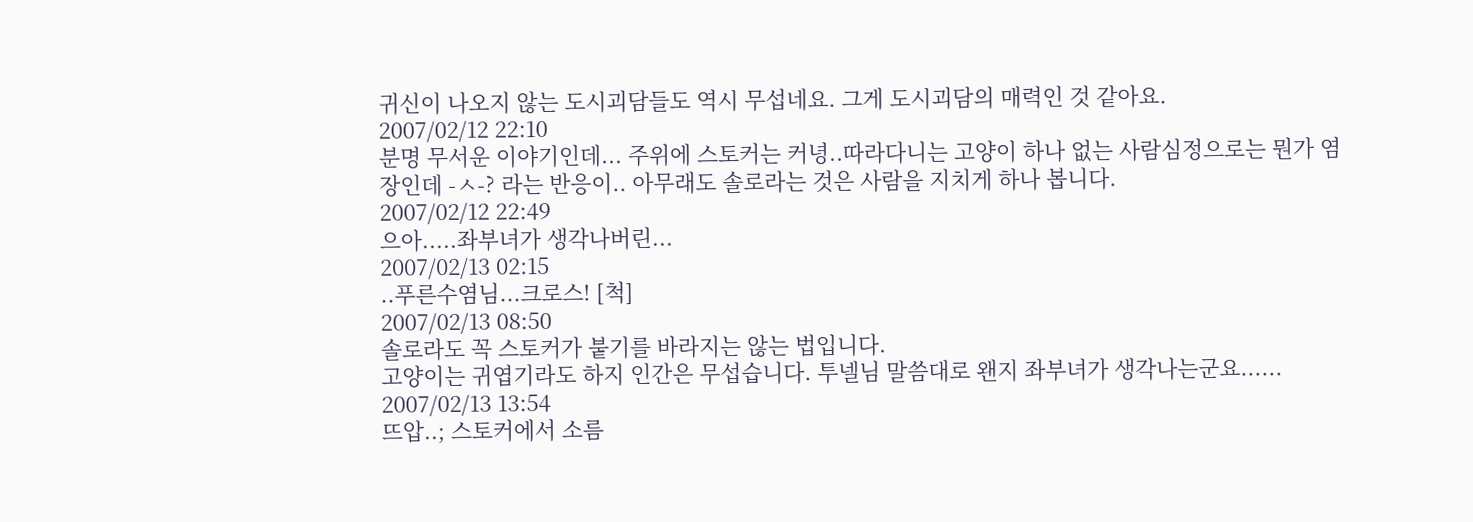귀신이 나오지 않는 도시괴담들도 역시 무섭네요. 그게 도시괴담의 매력인 것 같아요.
2007/02/12 22:10
분명 무서운 이야기인데... 주위에 스토커는 커녕..따라다니는 고양이 하나 없는 사람심정으로는 뭔가 염장인데 -ㅅ-? 라는 반응이.. 아무래도 솔로라는 것은 사람을 지치게 하나 봅니다.
2007/02/12 22:49
으아.....좌부녀가 생각나버린...
2007/02/13 02:15
..푸른수염님...크로스! [척]
2007/02/13 08:50
솔로라도 꼭 스토커가 붙기를 바라지는 않는 법입니다.
고양이는 귀엽기라도 하지 인간은 무섭습니다. 투넬님 말씀대로 왠지 좌부녀가 생각나는군요......
2007/02/13 13:54
뜨압..; 스토커에서 소름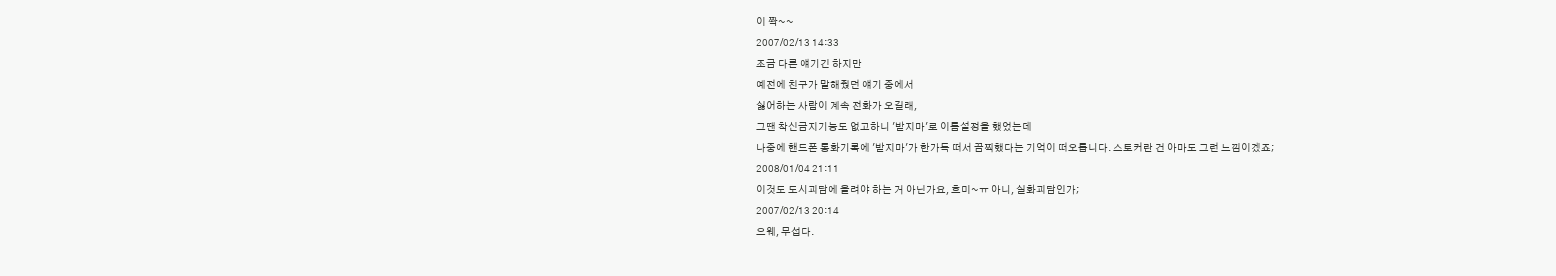이 쫙~~
2007/02/13 14:33
조금 다른 얘기긴 하지만
예전에 친구가 말해줬던 얘기 중에서
싫어하는 사람이 계속 전화가 오길래,
그땐 착신금지기능도 없고하니 '받지마'로 이름설정을 했었는데
나중에 핸드폰 통화기록에 '받지마'가 한가득 떠서 끔찍했다는 기억이 떠오릅니다. 스토커란 건 아마도 그런 느낌이겠죠;
2008/01/04 21:11
이것도 도시괴담에 올려야 하는 거 아닌가요, 흐미~ㅠ 아니, 실화괴담인가;
2007/02/13 20:14
으웨, 무섭다.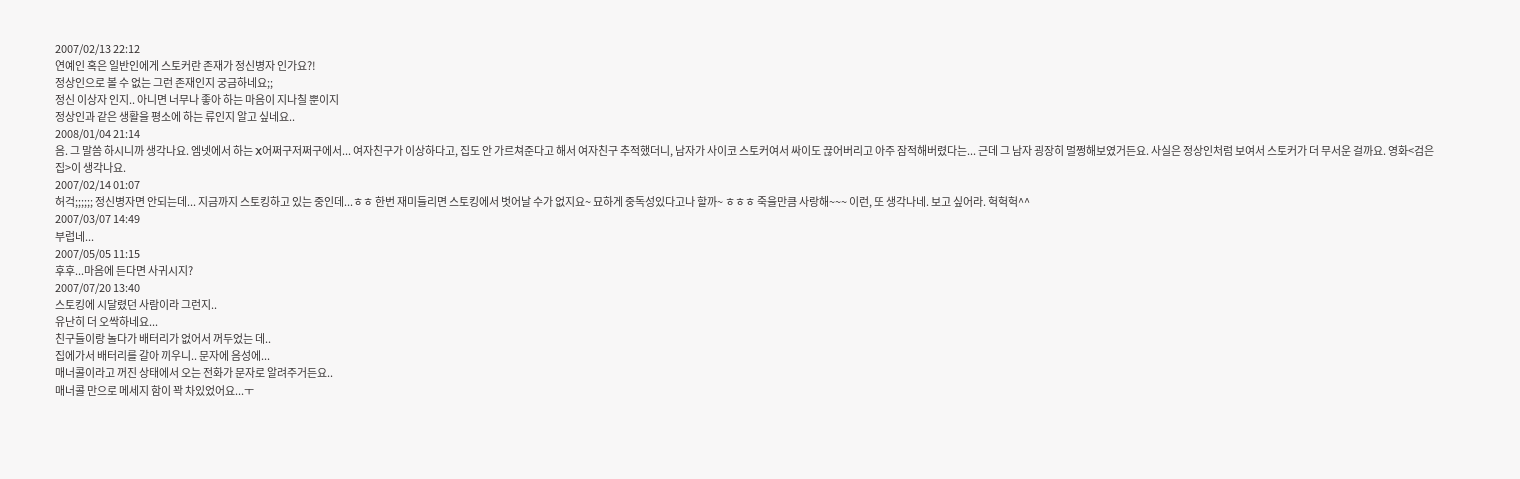2007/02/13 22:12
연예인 혹은 일반인에게 스토커란 존재가 정신병자 인가요?!
정상인으로 볼 수 없는 그런 존재인지 궁금하네요;;
정신 이상자 인지.. 아니면 너무나 좋아 하는 마음이 지나칠 뿐이지
정상인과 같은 생활을 평소에 하는 류인지 알고 싶네요..
2008/01/04 21:14
음. 그 말씀 하시니까 생각나요. 엠넷에서 하는 X어쩌구저쩌구에서... 여자친구가 이상하다고, 집도 안 가르쳐준다고 해서 여자친구 추적했더니, 남자가 사이코 스토커여서 싸이도 끊어버리고 아주 잠적해버렸다는... 근데 그 남자 굉장히 멀쩡해보였거든요. 사실은 정상인처럼 보여서 스토커가 더 무서운 걸까요. 영화<검은집>이 생각나요.
2007/02/14 01:07
허걱;;;;;; 정신병자면 안되는데... 지금까지 스토킹하고 있는 중인데...ㅎㅎ 한번 재미들리면 스토킹에서 벗어날 수가 없지요~ 묘하게 중독성있다고나 할까~ ㅎㅎㅎ 죽을만큼 사랑해~~~ 이런, 또 생각나네. 보고 싶어라. 헉헉헉^^
2007/03/07 14:49
부럽네...
2007/05/05 11:15
후후...마음에 든다면 사귀시지?
2007/07/20 13:40
스토킹에 시달렸던 사람이라 그런지..
유난히 더 오싹하네요...
친구들이랑 놀다가 배터리가 없어서 꺼두었는 데..
집에가서 배터리를 갈아 끼우니.. 문자에 음성에...
매너콜이라고 꺼진 상태에서 오는 전화가 문자로 알려주거든요..
매너콜 만으로 메세지 함이 꽉 차있었어요...ㅜ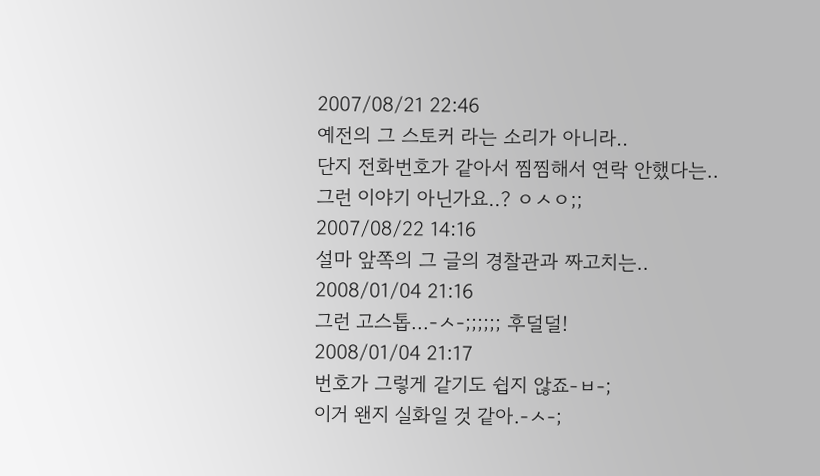2007/08/21 22:46
예전의 그 스토커 라는 소리가 아니라..
단지 전화번호가 같아서 찜찜해서 연락 안했다는..
그런 이야기 아닌가요..? ㅇㅅㅇ;;
2007/08/22 14:16
설마 앞쪽의 그 글의 경찰관과 짜고치는..
2008/01/04 21:16
그런 고스톱...-ㅅ-;;;;;; 후덜덜!
2008/01/04 21:17
번호가 그렇게 같기도 쉽지 않죠-ㅂ-;
이거 왠지 실화일 것 같아.-ㅅ-;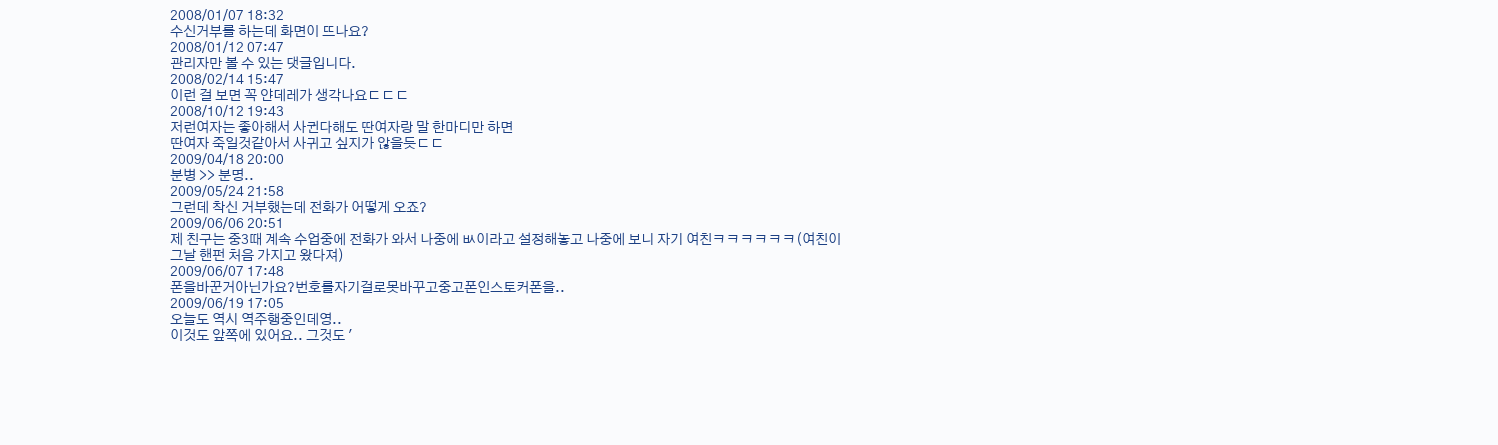2008/01/07 18:32
수신거부를 하는데 화면이 뜨나요?
2008/01/12 07:47
관리자만 볼 수 있는 댓글입니다.
2008/02/14 15:47
이런 걸 보면 꼭 얀데레가 생각나요ㄷㄷㄷ
2008/10/12 19:43
저런여자는 좋아해서 사귄다해도 딴여자랑 말 한마디만 하면
딴여자 죽일것같아서 사귀고 싶지가 않을듯ㄷㄷ
2009/04/18 20:00
분병 >> 분명..
2009/05/24 21:58
그런데 착신 거부했는데 전화가 어떻게 오죠?
2009/06/06 20:51
제 친구는 중3때 계속 수업중에 전화가 와서 나중에 ㅄ이라고 설정해놓고 나중에 보니 자기 여친ㅋㅋㅋㅋㅋㅋ(여친이 그날 핸펀 처음 가지고 왔다져)
2009/06/07 17:48
폰을바꾼거아닌가요?번호를자기걸로못바꾸고중고폰인스토커폰을..
2009/06/19 17:05
오늘도 역시 역주행중인데영..
이것도 앞쪽에 있어요.. 그것도 '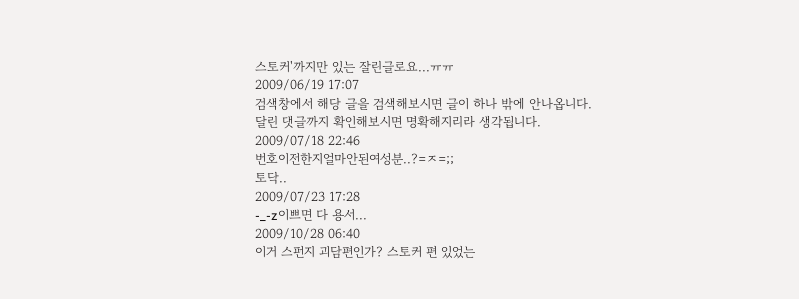스토커'까지만 있는 잘린글로요...ㅠㅠ
2009/06/19 17:07
검색창에서 해당 글을 검색해보시면 글이 하나 밖에 안나옵니다.
달린 댓글까지 확인해보시면 명확해지리라 생각됩니다.
2009/07/18 22:46
번호이전한지얼마안된여성분..?=ㅈ=;;
토닥..
2009/07/23 17:28
-_-z이쁘면 다 용서...
2009/10/28 06:40
이거 스펀지 괴담편인가? 스토커 편 있었는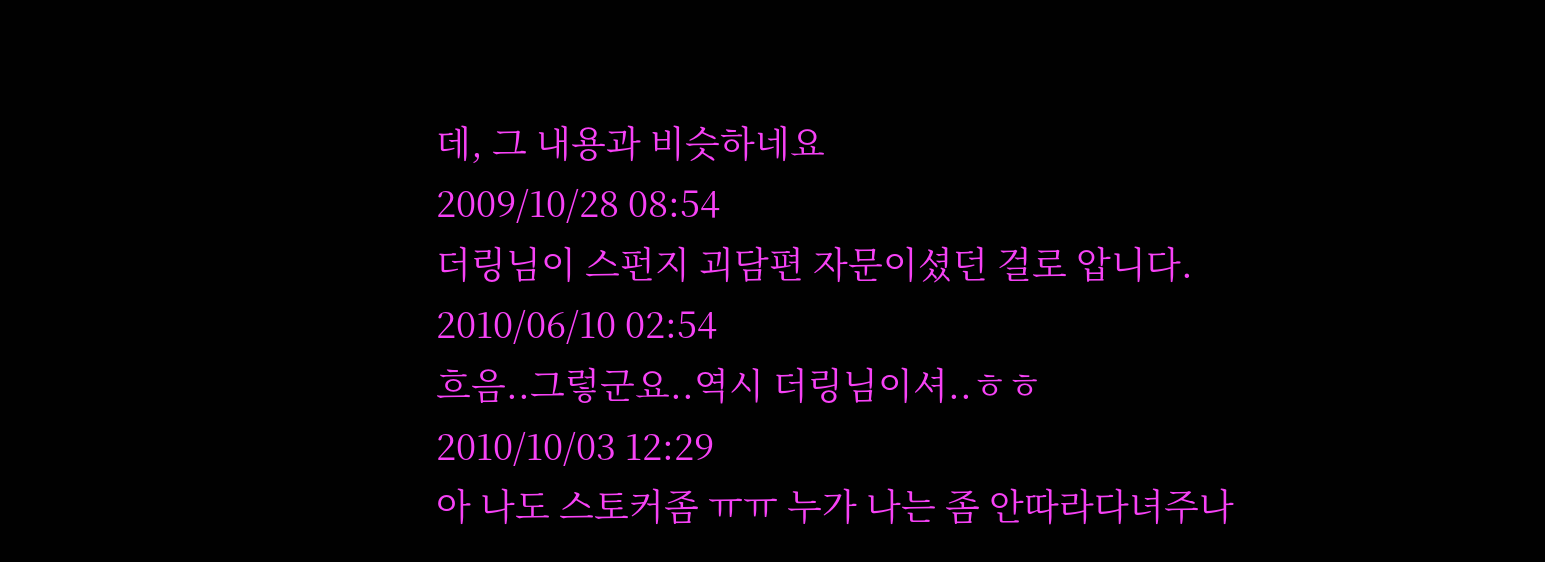데, 그 내용과 비슷하네요
2009/10/28 08:54
더링님이 스펀지 괴담편 자문이셨던 걸로 압니다.
2010/06/10 02:54
흐음..그렇군요..역시 더링님이셔..ㅎㅎ
2010/10/03 12:29
아 나도 스토커좀 ㅠㅠ 누가 나는 좀 안따라다녀주나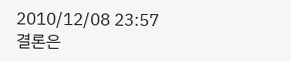2010/12/08 23:57
결론은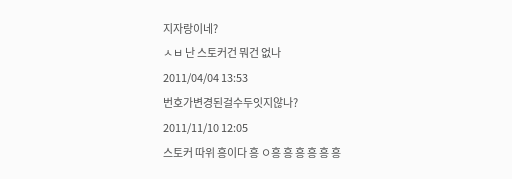지자랑이네?
ㅅㅂ 난 스토커건 뭐건 없나
2011/04/04 13:53
번호가변경된걸수두잇지않나?
2011/11/10 12:05
스토커 따위 흥이다 흥 ㅇ흥 흥 흥 흥 흥 흥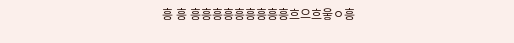흥 흥 흥흥흥흥흥흥흥흥흥흐으흐읗ㅇ흥